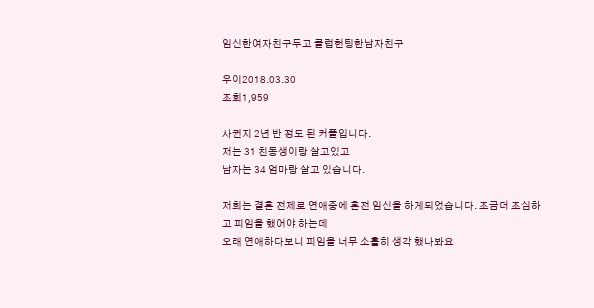임신한여자친구두고 클럽헌팅한남자친구

우이2018.03.30
조회1,959

사귄지 2년 반 정도 된 커플입니다.
저는 31 친동생이랑 살고있고
남자는 34 엄마랑 살고 있습니다.

저희는 결혼 전제로 연애중에 혼전 임신을 하게되었습니다. 조금더 조심하고 피임을 했어야 하는데
오래 연애하다보니 피임을 너무 소홀히 생각 했나봐요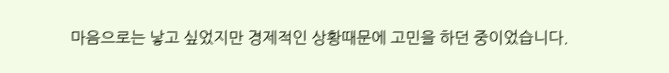마음으로는 낳고 싶었지만 경제적인 상황때문에 고민을 하던 중이었습니다.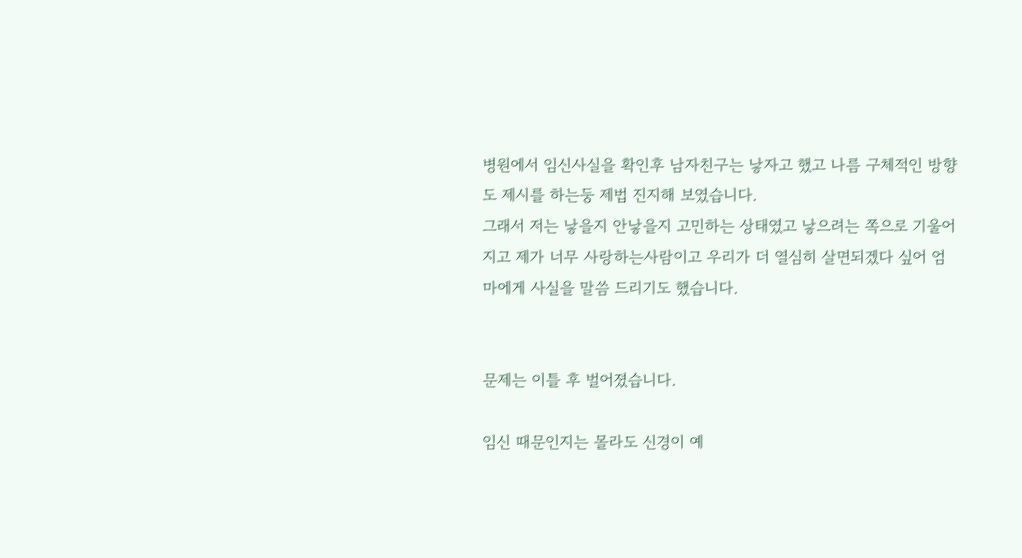병원에서 임신사실을 확인후 남자친구는 낳자고 했고 나름 구체적인 방향도 제시를 하는둥 제법 진지해 보였습니다.
그래서 저는 낳을지 안낳을지 고민하는 상태였고 낳으려는 쪽으로 기울어지고 제가 너무 사랑하는사람이고 우리가 더 열심히 살면되겠다 싶어 엄마에게 사실을 말씀 드리기도 했습니다.


문제는 이틀 후 벌어졌습니다.

임신 때문인지는 몰라도 신경이 예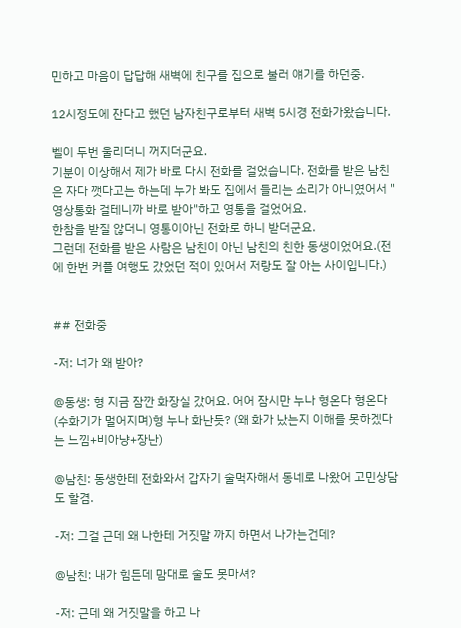민하고 마음이 답답해 새벽에 친구를 집으로 불러 얘기를 하던중.

12시정도에 잔다고 했던 남자친구로부터 새벽 5시경 전화가왔습니다.

벨이 두번 울리더니 꺼지더군요.
기분이 이상해서 제가 바로 다시 전화를 걸었습니다. 전화를 받은 남친은 자다 깻다고는 하는데 누가 봐도 집에서 들리는 소리가 아니였어서 "영상통화 걸테니까 바로 받아"하고 영통을 걸었어요.
한참을 받질 않더니 영통이아닌 전화로 하니 받더군요.
그런데 전화를 받은 사람은 남친이 아닌 남친의 친한 동생이었어요.(전에 한번 커플 여행도 갔었던 적이 있어서 저랑도 잘 아는 사이입니다.)


## 전화중

-저: 너가 왜 받아?

@동생: 형 지금 잠깐 화장실 갔어요. 어어 잠시만 누나 형온다 형온다 (수화기가 멀어지며)형 누나 화난듯? (왜 화가 났는지 이해를 못하겠다는 느낌+비아냥+장난)

@남친: 동생한테 전화와서 갑자기 술먹자해서 동네로 나왔어 고민상담도 할겸.

-저: 그걸 근데 왜 나한테 거짓말 까지 하면서 나가는건데?

@남친: 내가 힘든데 맘대로 술도 못마셔?

-저: 근데 왜 거짓말을 하고 나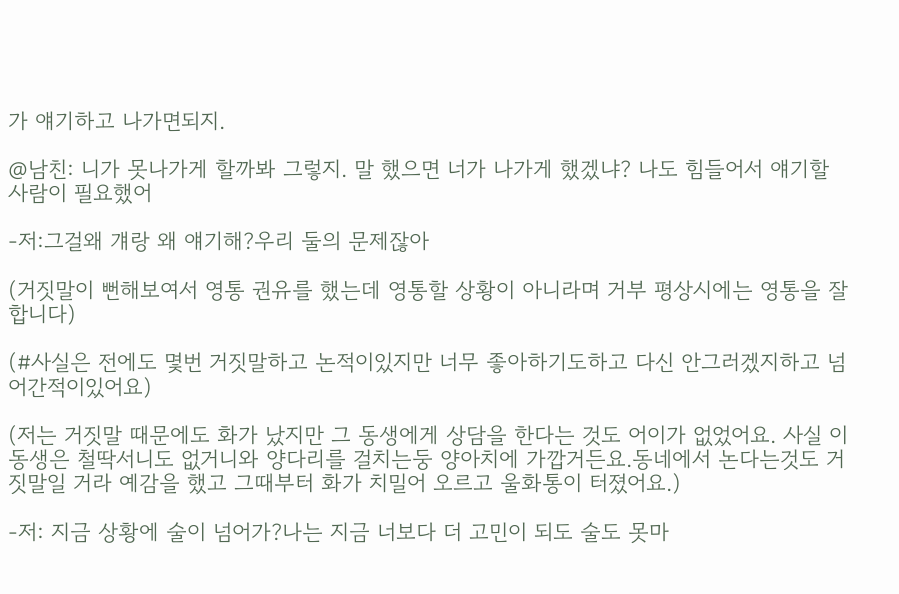가 얘기하고 나가면되지.

@남친: 니가 못나가게 할까봐 그렇지. 말 했으면 너가 나가게 했겠냐? 나도 힘들어서 얘기할 사람이 필요했어

-저:그걸왜 걔랑 왜 얘기해?우리 둘의 문제잖아

(거짓말이 뻔해보여서 영통 권유를 했는데 영통할 상황이 아니라며 거부 평상시에는 영통을 잘합니다)

(#사실은 전에도 몇번 거짓말하고 논적이있지만 너무 좋아하기도하고 다신 안그러겠지하고 넘어간적이있어요)

(저는 거짓말 때문에도 화가 났지만 그 동생에게 상담을 한다는 것도 어이가 없었어요. 사실 이 동생은 철딱서니도 없거니와 양다리를 걸치는둥 양아치에 가깝거든요.동네에서 논다는것도 거짓말일 거라 예감을 했고 그때부터 화가 치밀어 오르고 울화통이 터졌어요.)

-저: 지금 상황에 술이 넘어가?나는 지금 너보다 더 고민이 되도 술도 못마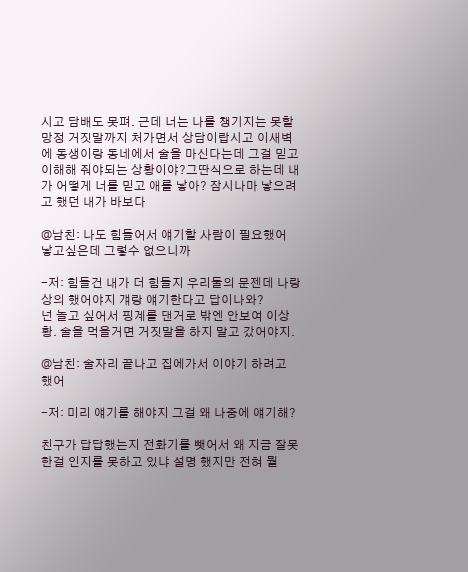시고 담배도 못펴. 근데 너는 나를 챙기지는 못할 망정 거짓말까지 처가면서 상담이랍시고 이새벽에 동생이랑 동네에서 술을 마신다는데 그걸 믿고 이해해 줘야되는 상황이야?그딴식으로 하는데 내가 어떻게 너를 믿고 애를 낳아? 잠시나마 낳으려고 했던 내가 바보다

@남친: 나도 힘들어서 얘기할 사람이 필요했어 낳고싶은데 그렇수 없으니까

-저: 힘들건 내가 더 힘들지 우리둘의 문젠데 나랑 상의 했어야지 걔랑 얘기한다고 답이나와?
넌 놀고 싶어서 핑계를 댄거로 밖엔 안보여 이상황. 술을 먹을거면 거짓말을 하지 말고 갔어야지.

@남친: 술자리 끝나고 집에가서 이야기 하려고 했어

-저: 미리 얘기를 해야지 그걸 왜 나중에 얘기해?

친구가 답답했는지 전화기를 뺏어서 왜 지금 잘못한걸 인지를 못하고 있냐 설명 했지만 전혀 뭘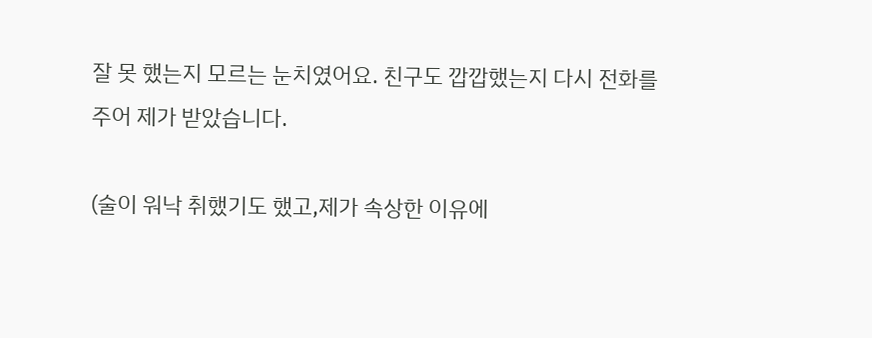잘 못 했는지 모르는 눈치였어요. 친구도 깝깝했는지 다시 전화를 주어 제가 받았습니다.

(술이 워낙 취했기도 했고,제가 속상한 이유에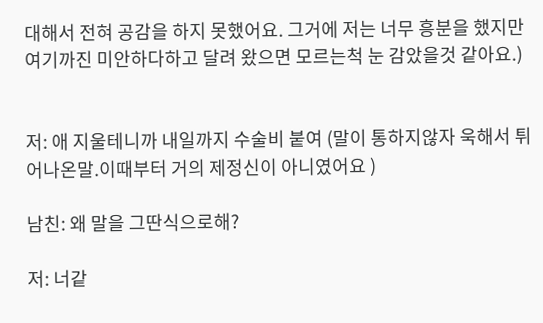대해서 전혀 공감을 하지 못했어요. 그거에 저는 너무 흥분을 했지만 여기까진 미안하다하고 달려 왔으면 모르는척 눈 감았을것 같아요.)


저: 애 지울테니까 내일까지 수술비 붙여 (말이 통하지않자 욱해서 튀어나온말.이때부터 거의 제정신이 아니였어요 )

남친: 왜 말을 그딴식으로해?

저: 너같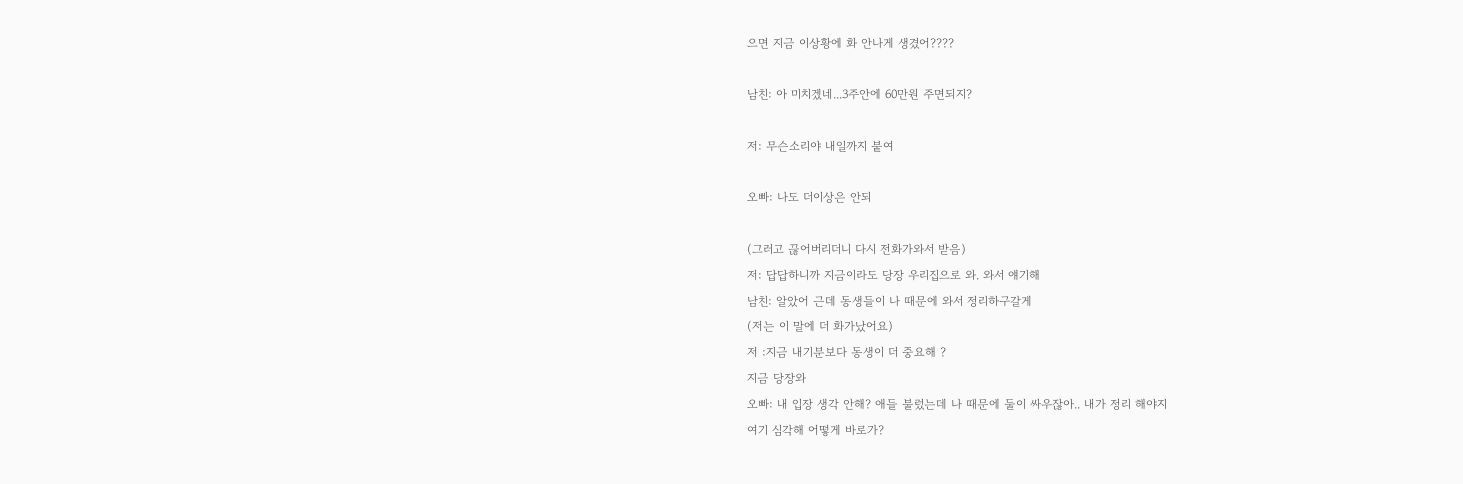으면 지금 이상황에 화 안나게 생겼어????

남친: 아 미치겠네...3주안에 60만원 주면되지?

저: 무슨소리야 내일까지 붙여

오빠: 나도 더이상은 안되

(그러고 끊어버리더니 다시 전화가와서 받음)
저: 답답하니까 지금이라도 당장 우리집으로 와. 와서 얘기해
남친: 알았어 근데 동생들이 나 때문에 와서 정리하구갈게
(저는 이 말에 더 화가났어요)
저 :지금 내기분보다 동생이 더 중요해 ?
지금 당장와
오빠: 내 입장 생각 안해? 애들 불렀는데 나 때문에 둘이 싸우잖아.. 내가 정리 해야지
여기 심각해 어떻게 바로가?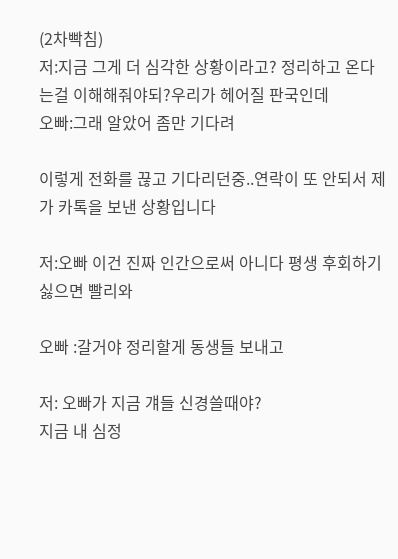(2차빡침)
저:지금 그게 더 심각한 상황이라고? 정리하고 온다는걸 이해해줘야되?우리가 헤어질 판국인데
오빠:그래 알았어 좀만 기다려

이렇게 전화를 끊고 기다리던중..연락이 또 안되서 제가 카톡을 보낸 상황입니다

저:오빠 이건 진짜 인간으로써 아니다 평생 후회하기 싫으면 빨리와

오빠 :갈거야 정리할게 동생들 보내고

저: 오빠가 지금 걔들 신경쓸때야?
지금 내 심정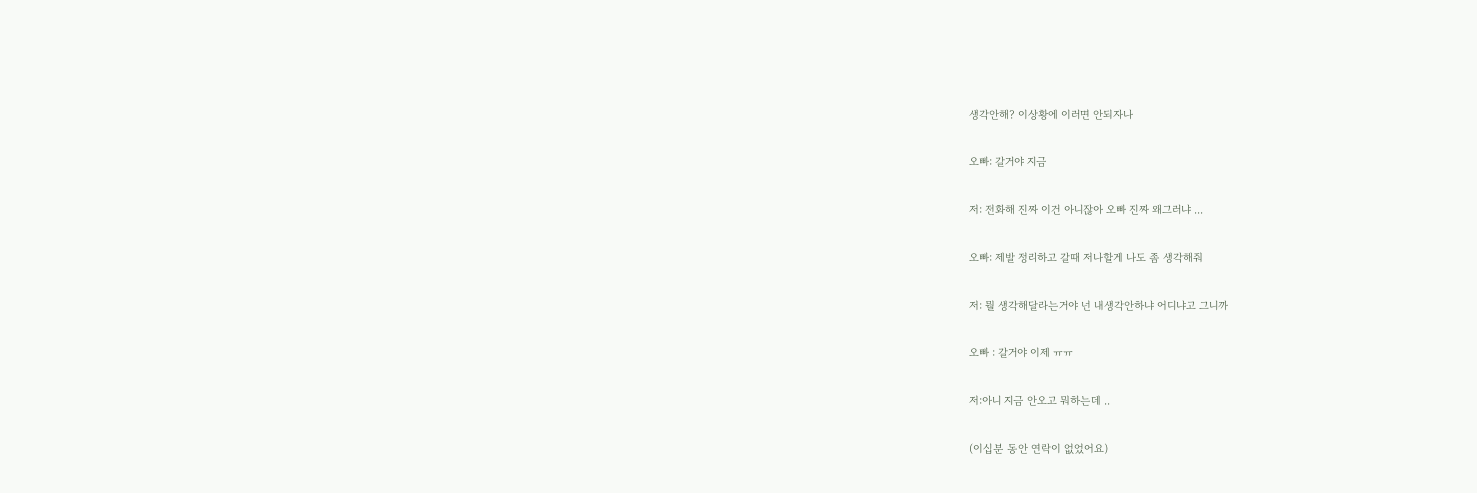생각안해? 이상황에 이러면 안되자나

오빠: 갈거야 지금

저: 전화해 진짜 이건 아니잖아 오빠 진짜 왜그러냐 ...

오빠: 제발 정리하고 갈때 저나할게 나도 좀 생각해줘

저: 뭘 생각해달라는거야 넌 내생각안하냐 어디냐고 그니까

오빠 : 갈거야 이제 ㅠㅠ

저:아니 지금 안오고 뭐하는데 ..

(이십분 동안 연락이 없었어요)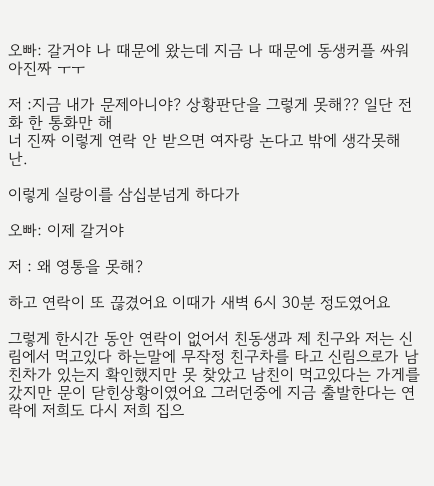오빠: 갈거야 나 때문에 왔는데 지금 나 때문에 동생커플 싸워 아진짜 ㅜㅜ

저 :지금 내가 문제아니야? 상황판단을 그렇게 못해?? 일단 전화 한 통화만 해
너 진짜 이렇게 연락 안 받으면 여자랑 논다고 밖에 생각못해 난.

이렇게 실랑이를 삼십분넘게 하다가

오빠: 이제 갈거야

저 : 왜 영통을 못해?

하고 연락이 또 끊겼어요 이때가 새벽 6시 30분 정도였어요

그렇게 한시간 동안 연락이 없어서 친동생과 제 친구와 저는 신림에서 먹고있다 하는말에 무작정 친구차를 타고 신림으로가 남친차가 있는지 확인했지만 못 찾았고 남친이 먹고있다는 가게를 갔지만 문이 닫힌상황이였어요 그러던중에 지금 출발한다는 연락에 저희도 다시 저희 집으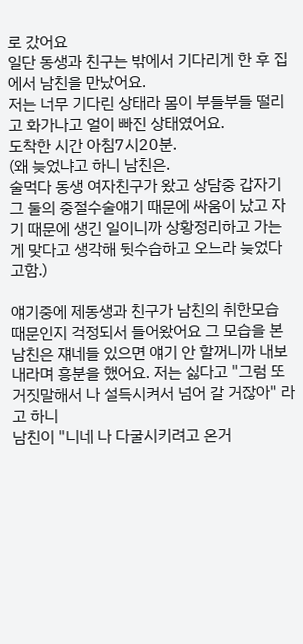로 갔어요
일단 동생과 친구는 밖에서 기다리게 한 후 집에서 남친을 만났어요.
저는 너무 기다린 상태라 몸이 부들부들 떨리고 화가나고 얼이 빠진 상태였어요.
도착한 시간 아침7시20분.
(왜 늦었냐고 하니 남친은.
술먹다 동생 여자친구가 왔고 상담중 갑자기 그 둘의 중절수술얘기 때문에 싸움이 났고 자기 때문에 생긴 일이니까 상황정리하고 가는게 맞다고 생각해 뒷수습하고 오느라 늦었다고함.)

얘기중에 제동생과 친구가 남친의 취한모습 때문인지 걱정되서 들어왔어요 그 모습을 본 남친은 쟤네들 있으면 얘기 안 할꺼니까 내보내라며 흥분을 했어요. 저는 싫다고 "그럼 또 거짓말해서 나 설득시켜서 넘어 갈 거잖아" 라고 하니
남친이 "니네 나 다굴시키려고 온거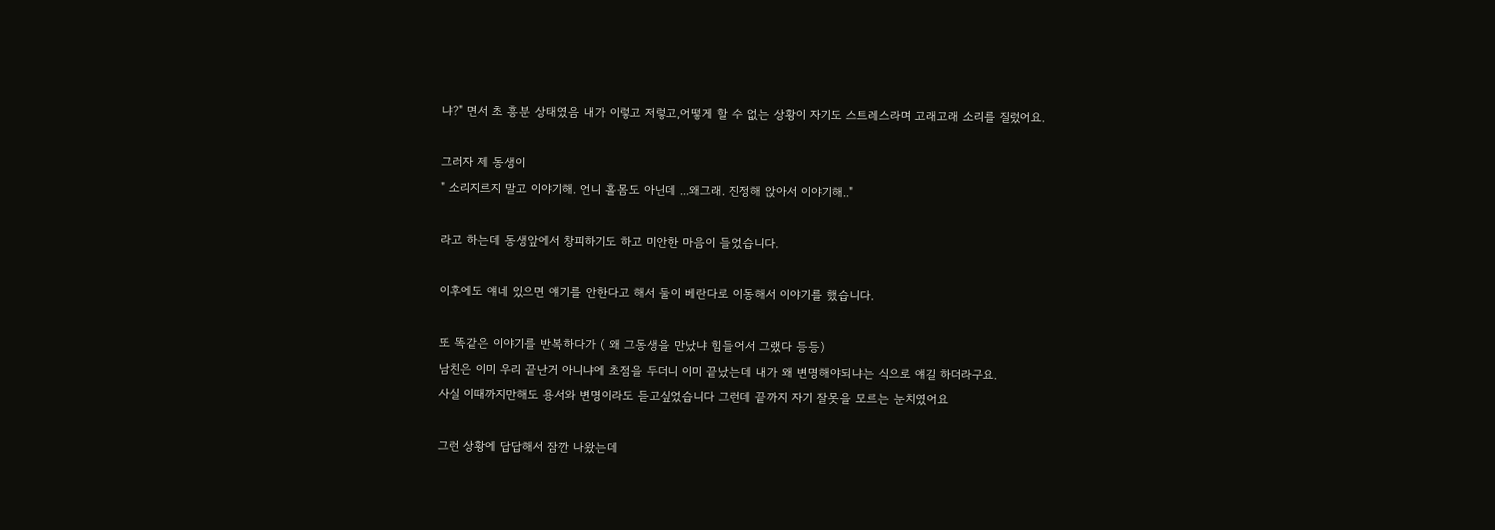냐?" 면서 초 흥분 상태였음 내가 이렇고 저렇고,어떻게 할 수 없는 상황이 자기도 스트레스라며 고래고래 소리를 질렀어요.

그러자 제 동생이
" 소리지르지 말고 이야기해. 언니 홀몸도 아닌데 ...왜그래. 진정해 앉아서 이야기해.."

라고 하는데 동생앞에서 창피하기도 하고 미안한 마음이 들었습니다.

이후에도 얘네 있으면 얘기를 안한다고 해서 둘이 베란다로 이동해서 이야기를 했습니다.

또 똑같은 이야기를 반복하다가 ( 왜 그동생을 만났냐 힘들어서 그랬다 등등)
남친은 이미 우리 끝난거 아니냐에 초점을 두더니 이미 끝났는데 내가 왜 변명해야되냐는 식으로 얘길 하더라구요.
사실 이때까지만해도 용서와 변명이라도 듣고싶었습니다 그런데 끝까지 자기 잘못을 모르는 눈치였어요

그런 상황에 답답해서 잠깐 나왔는데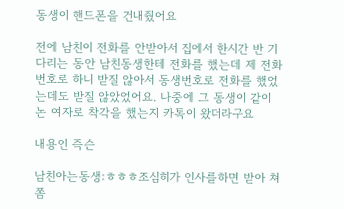동생이 핸드폰을 건내줬어요

전에 남친이 전화를 안받아서 집에서 한시간 반 기다리는 동안 남친동생한테 전화를 했는데 제 전화번호로 하니 받질 않아서 동생번호로 전화를 했었는데도 받질 않았었어요. 나중에 그 동생이 같이 논 여자로 착각을 했는지 카톡이 왔더라구요

내용인 즉슨

남친아는동생:ㅎㅎㅎ조심히가 인사를하면 받아 쳐 쫌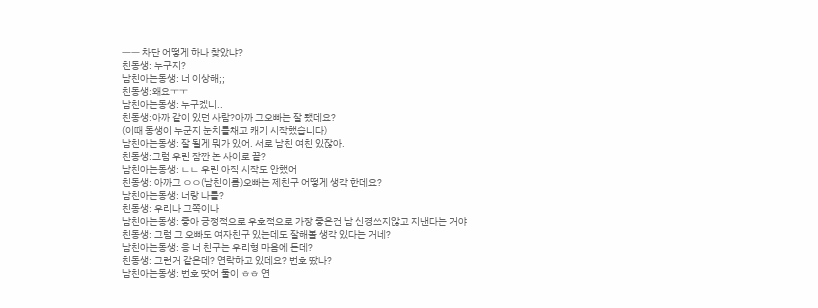ㅡㅡ 차단 어떻게 하나 찾았냐?
친동생: 누구지?
남친아는동생: 너 이상해;;
친동생:왜요ㅜㅜ
남친아는동생: 누구겠니..
친동생:아까 같이 있던 사람?아까 그오빠는 잘 됐데요?
(이때 동생이 누군지 눈치를채고 캐기 시작했습니다)
남친아는동생: 잘 될게 뭐가 있어. 서로 남친 여친 있잖아.
친동생:그럼 우린 잠깐 논 사이로 끝?
남친아는동생: ㄴㄴ 우린 아직 시작도 안했어
친동생: 아까그 ㅇㅇ(남친이름)오빠는 제친구 어떻게 생각 한데요?
남친아는동생: 너랑 나를?
친동생: 우리나 그쪽이나
남친아는동생: 좋아 긍정적으로 우호적으로 가장 좋은건 남 신경쓰지않고 지낸다는 거야
친동생: 그럼 그 오빠도 여자친구 있는데도 잘해볼 생각 있다는 거네?
남친아는동생: 응 너 친구는 우리형 마음에 든데?
친동생: 그런거 같은데? 연락하고 있데요? 번호 땄나?
남친아는동생: 번호 땃어 둘이 ㅎㅎ 연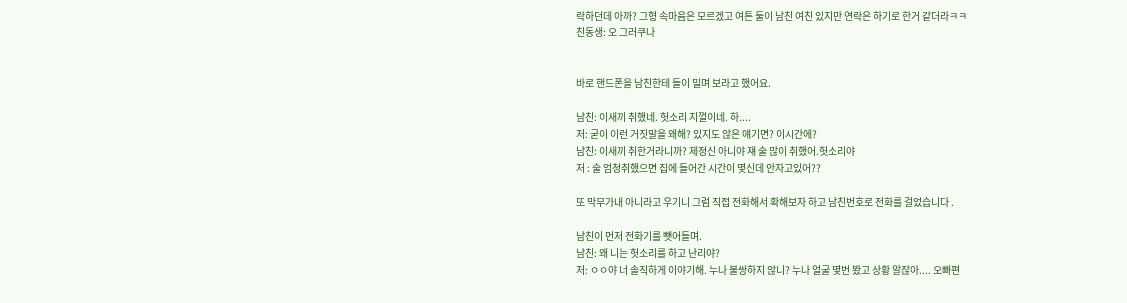락하던데 아까? 그형 속마음은 모르겠고 여튼 둘이 남친 여친 있지만 연락은 하기로 한거 같더라ㅋㅋ
친동생: 오 그러쿠나


바로 핸드폰을 남친한테 들이 밀며 보라고 했어요.

남친: 이새끼 취했네. 헛소리 지껄이네. 하....
저: 굳이 이런 거짓말을 왜해? 있지도 않은 얘기면? 이시간에?
남친: 이새끼 취한거라니까? 제정신 아니야 쟤 술 많이 취했어.헛소리야
저 : 술 엄청취했으면 집에 들어간 시간이 몇신데 안자고있어??

또 막무가내 아니라고 우기니 그럼 직접 전화해서 확해보자 하고 남친번호로 전화를 걸었습니다 .

남친이 먼저 전화기를 뺏어들며.
남친: 왜 니는 헛소리를 하고 난리야?
저: ㅇㅇ야 너 솔직하게 이야기해. 누나 불쌍하지 않니? 누나 얼굴 몇번 봤고 상황 알잖아.... 오빠편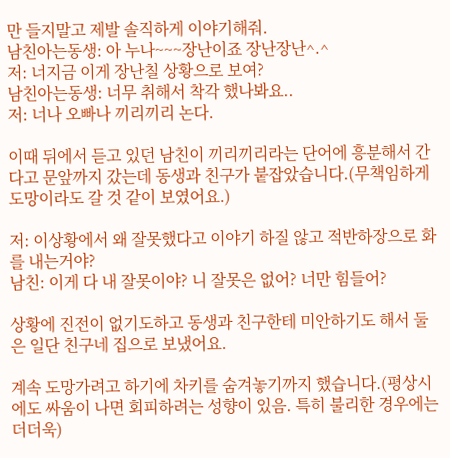만 들지말고 제발 솔직하게 이야기해줘.
남친아는동생: 아 누나~~~장난이죠 장난장난^.^
저: 너지금 이게 장난칠 상황으로 보여?
남친아는동생: 너무 취해서 착각 했나봐요..
저: 너나 오빠나 끼리끼리 논다.

이때 뒤에서 듣고 있던 남친이 끼리끼리라는 단어에 흥분해서 간다고 문앞까지 갔는데 동생과 친구가 붙잡았습니다.(무책임하게 도망이라도 갈 것 같이 보였어요.)

저: 이상황에서 왜 잘못했다고 이야기 하질 않고 적반하장으로 화를 내는거야?
남친: 이게 다 내 잘못이야? 니 잘못은 없어? 너만 힘들어?

상황에 진전이 없기도하고 동생과 친구한테 미안하기도 해서 둘은 일단 친구네 집으로 보냈어요.

계속 도망가려고 하기에 차키를 숨겨놓기까지 했습니다.(평상시에도 싸움이 나면 회피하려는 성향이 있음. 특히 불리한 경우에는 더더욱)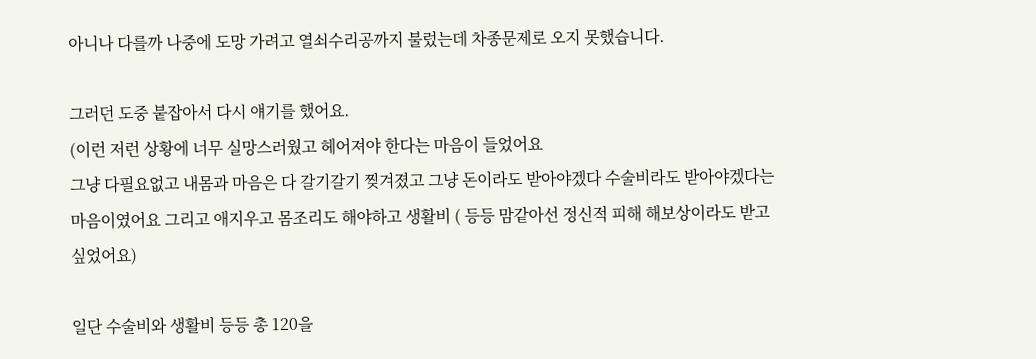아니나 다를까 나중에 도망 가려고 열쇠수리공까지 불렀는데 차종문제로 오지 못했습니다.

그러던 도중 붙잡아서 다시 얘기를 했어요.
(이런 저런 상황에 너무 실망스러웠고 헤어져야 한다는 마음이 들었어요
그냥 다필요없고 내몸과 마음은 다 갈기갈기 찢겨졌고 그냥 돈이라도 받아야겠다 수술비라도 받아야겠다는 마음이였어요 그리고 애지우고 몸조리도 해야하고 생활비 ( 등등 맘같아선 정신적 피해 해보상이라도 받고싶었어요)

일단 수술비와 생활비 등등 총 120을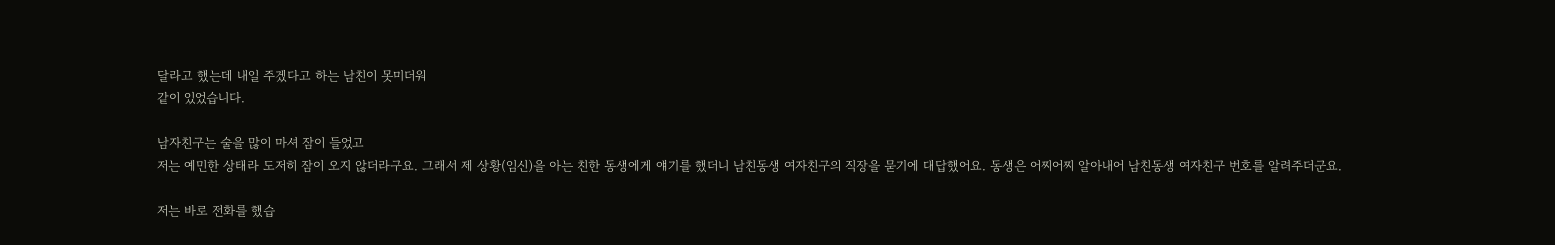달라고 했는데 내일 주겠다고 하는 남친이 못미더워
같이 있었습니다.

남자친구는 술을 많이 마셔 잠이 들었고
저는 예민한 상태라 도저히 잠이 오지 않더라구요. 그래서 제 상황(임신)을 아는 친한 동생에게 얘기를 했더니 남친동생 여자친구의 직장을 묻기에 대답했어요. 동생은 어찌어찌 알아내어 남친동생 여자친구 번호를 알려주더군요.

저는 바로 전화를 했습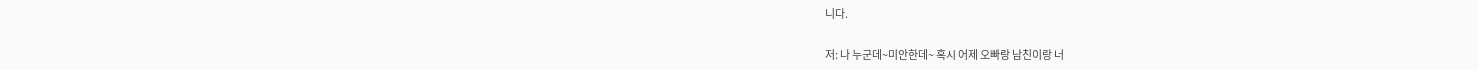니다.

저: 나 누군데~미안한데~ 혹시 어제 오빠랑 남친이랑 너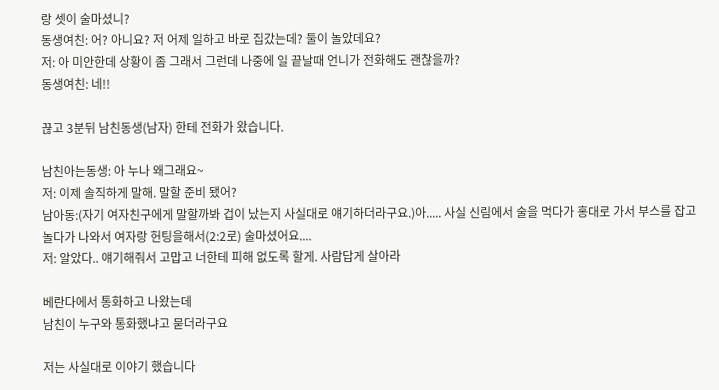랑 셋이 술마셨니?
동생여친: 어? 아니요? 저 어제 일하고 바로 집갔는데? 둘이 놀았데요?
저: 아 미안한데 상황이 좀 그래서 그런데 나중에 일 끝날때 언니가 전화해도 괜찮을까?
동생여친: 네!!

끊고 3분뒤 남친동생(남자) 한테 전화가 왔습니다.

남친아는동생: 아 누나 왜그래요~
저: 이제 솔직하게 말해. 말할 준비 됐어?
남아동:(자기 여자친구에게 말할까봐 겁이 났는지 사실대로 얘기하더라구요.)아..... 사실 신림에서 술을 먹다가 홍대로 가서 부스를 잡고 놀다가 나와서 여자랑 헌팅을해서(2:2로) 술마셨어요....
저: 알았다.. 얘기해줘서 고맙고 너한테 피해 없도록 할게. 사람답게 살아라

베란다에서 통화하고 나왔는데
남친이 누구와 통화했냐고 묻더라구요

저는 사실대로 이야기 했습니다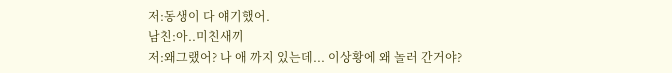저:동생이 다 얘기했어.
남친:아..미친새끼
저:왜그랬어? 나 애 까지 있는데... 이상황에 왜 놀러 간거야?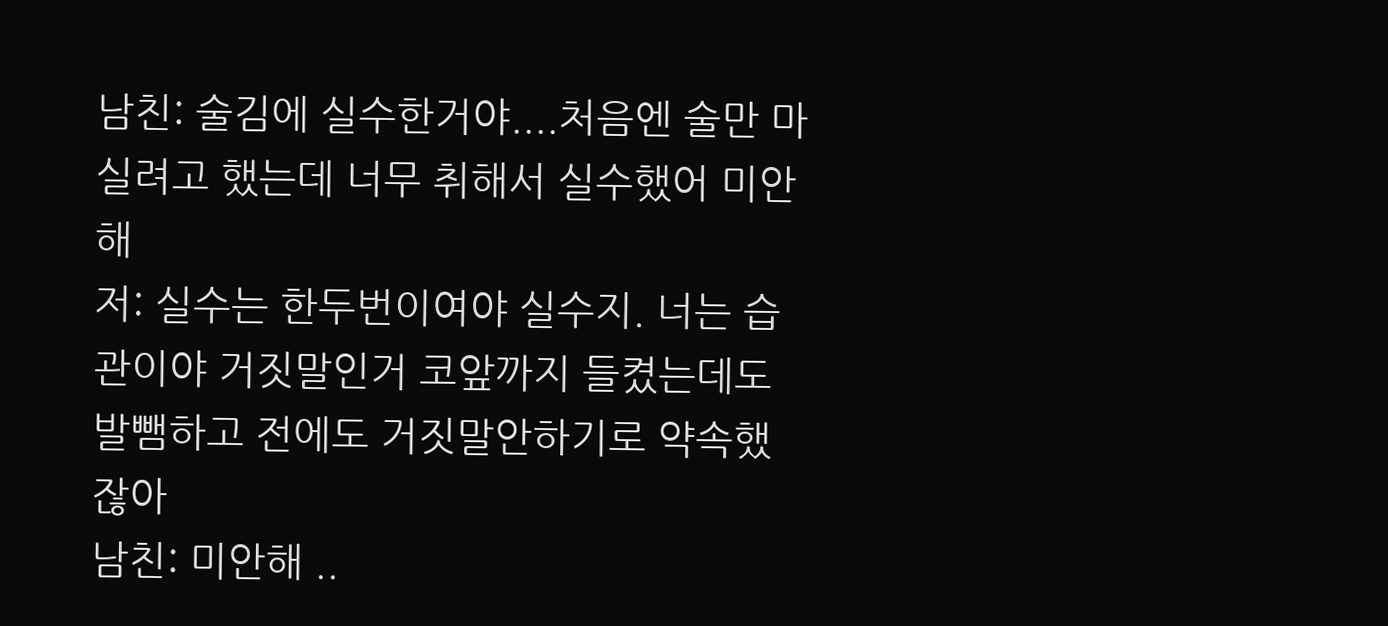남친: 술김에 실수한거야....처음엔 술만 마실려고 했는데 너무 취해서 실수했어 미안해
저: 실수는 한두번이여야 실수지. 너는 습관이야 거짓말인거 코앞까지 들켰는데도 발뺌하고 전에도 거짓말안하기로 약속했잖아
남친: 미안해 ..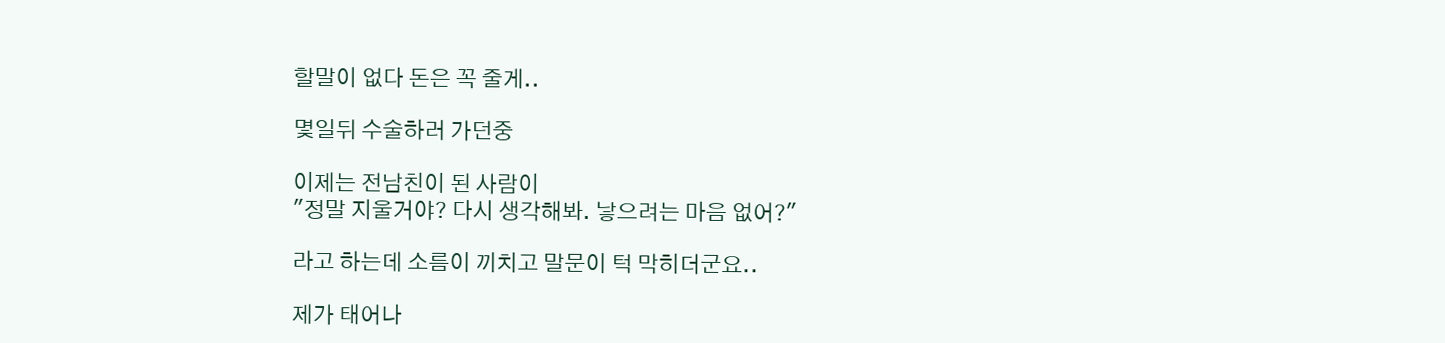할말이 없다 돈은 꼭 줄게..

몇일뒤 수술하러 가던중

이제는 전남친이 된 사람이
"정말 지울거야? 다시 생각해봐. 낳으려는 마음 없어?"

라고 하는데 소름이 끼치고 말문이 턱 막히더군요..

제가 태어나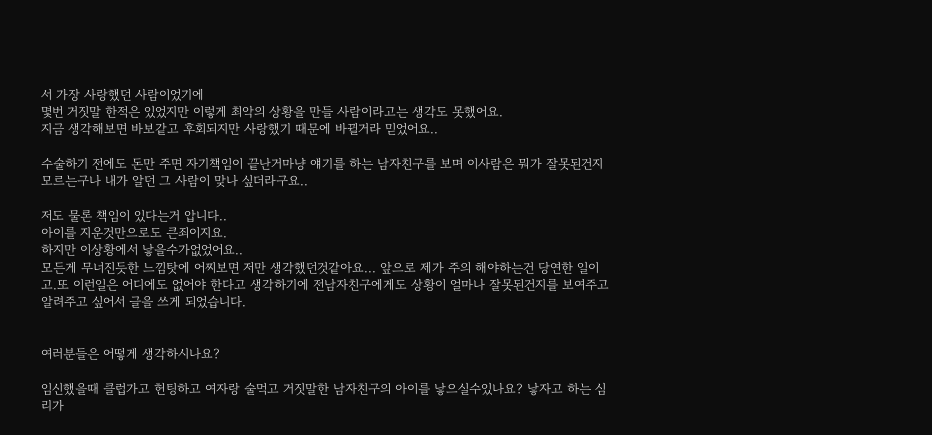서 가장 사랑했던 사람이었기에
몇번 거짓말 한적은 있었지만 이렇게 최악의 상황을 만들 사람이라고는 생각도 못했어요.
지금 생각해보면 바보같고 후회되지만 사랑했기 때문에 바뀔거라 믿었어요..

수술하기 전에도 돈만 주면 자기책임이 끝난거마냥 얘기를 하는 남자친구를 보며 이사람은 뭐가 잘못된건지 모르는구나 내가 알던 그 사람이 맞나 싶더라구요..

저도 물론 책임이 있다는거 압니다..
아이를 지운것만으로도 큰죄이지요.
하지만 이상황에서 낳을수가없었어요..
모든게 무너진듯한 느낌탓에 어찌보면 저만 생각했던것같아요... 앞으로 제가 주의 해야하는건 당연한 일이고.또 이런일은 어디에도 없어야 한다고 생각하기에 전남자친구에게도 상황이 얼마나 잘못된건지를 보여주고 알려주고 싶어서 글을 쓰게 되었습니다.


여러분들은 어떻게 생각하시나요?

임신했을때 클럽가고 헌팅하고 여자랑 술먹고 거짓말한 남자친구의 아이를 낳으실수있나요? 낳자고 하는 심리가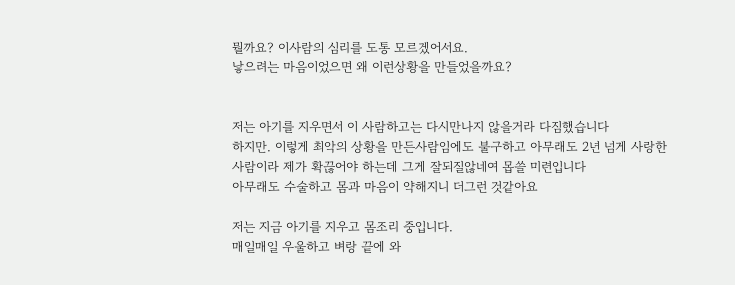뭘까요? 이사람의 심리를 도통 모르겠어서요.
낳으려는 마음이었으면 왜 이런상황을 만들었을까요?


저는 아기를 지우면서 이 사람하고는 다시만나지 않을거라 다짐했습니다
하지만. 이렇게 최악의 상황을 만든사람임에도 불구하고 아무래도 2년 넘게 사랑한 사람이라 제가 확끊어야 하는데 그게 잘되질않네여 몹쓸 미련입니다
아무래도 수술하고 몸과 마음이 약해지니 더그런 것같아요

저는 지금 아기를 지우고 몸조리 중입니다.
매일매일 우울하고 벼랑 끝에 와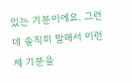있는 기분이에요. 그런데 솔직히 말해서 이런 제 기분을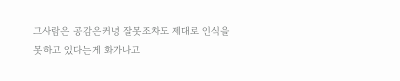그사람은 공감은커녕 잘못조차도 제대로 인식을 못하고 있다는게 화가나고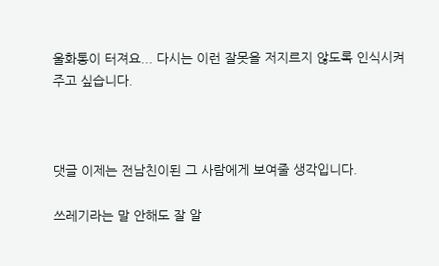울화통이 터져요... 다시는 이런 잘못을 저지르지 않도록 인식시켜주고 싶습니다.



댓글 이제는 전남친이된 그 사람에게 보여줄 생각입니다.

쓰레기라는 말 안해도 잘 알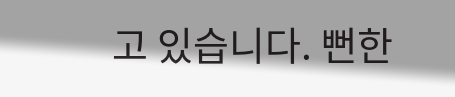고 있습니다. 뻔한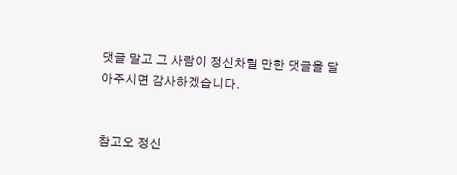댓글 말고 그 사람이 정신차릴 만한 댓글을 달아주시면 감사하겠습니다.


참고오 정신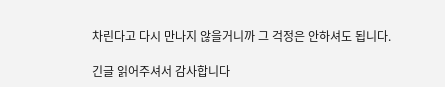차린다고 다시 만나지 않을거니까 그 걱정은 안하셔도 됩니다.

긴글 읽어주셔서 감사합니다